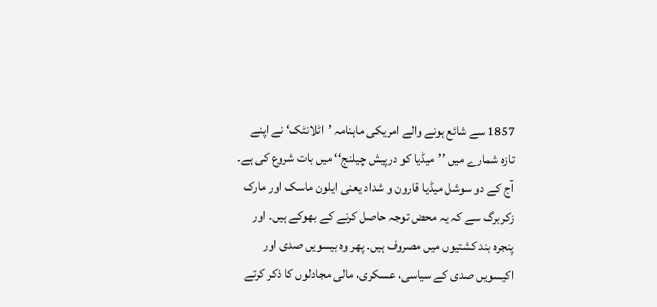1857 سے شائع ہونے والے امریکی ماہنامہ ’اٹلانٹک‘ نے اپنے تازہ شمارے میں ’’میڈیا کو درپیش چیلنج‘‘ میں بات شروع کی ہے۔ آج کے دو سوشل میڈیا قارون و شداد یعنی ایلون ماسک اور مارک زکربرگ سے کہ یہ محض توجہ حاصل کرنے کے بھوکے ہیں۔ اور پنجرہ بند کشتیوں میں مصروف ہیں۔ پھر وہ بیسویں صدی اور اکیسویں صدی کے سیاسی، عسکری، مالی مجادلوں کا ذکر کرتے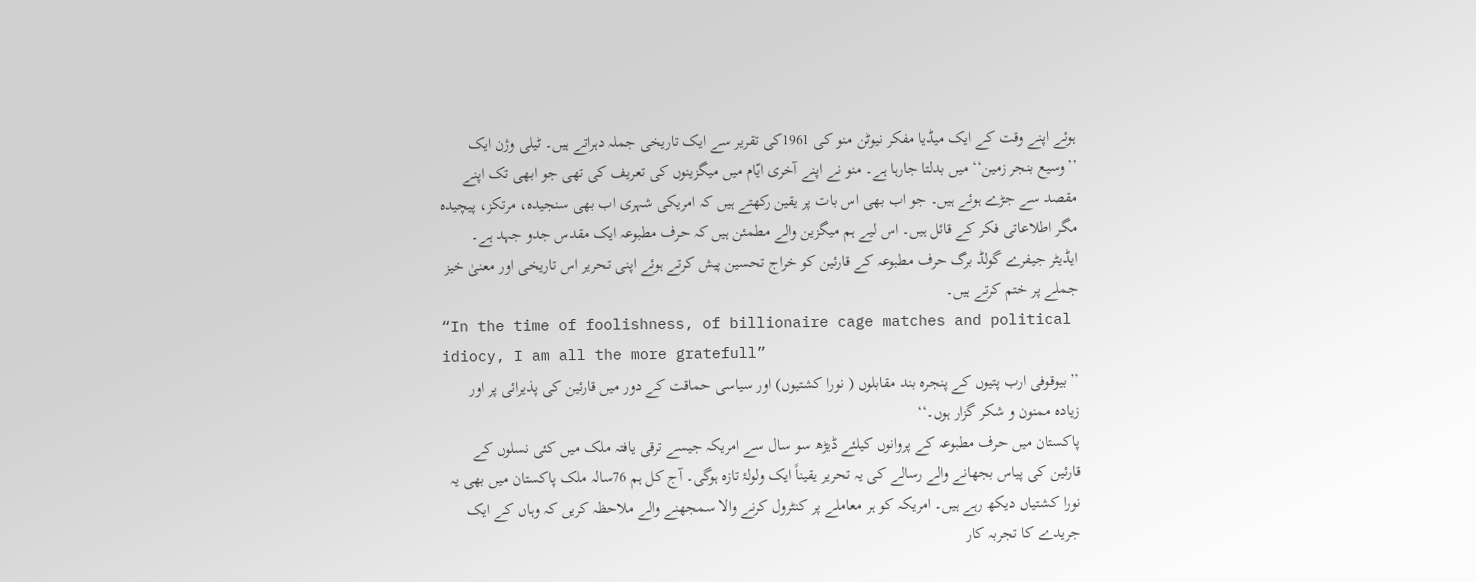ہوئے اپنے وقت کے ایک میڈیا مفکر نیوٹن منو کی 1961کی تقریر سے ایک تاریخی جملہ دہراتے ہیں۔ ٹیلی وژن ایک ’’وسیع بنجر زمین‘‘ میں بدلتا جارہا ہے۔ منو نے اپنے آخری ایّام میں میگزینوں کی تعریف کی تھی جو ابھی تک اپنے مقصد سے جڑے ہوئے ہیں۔ جو اب بھی اس بات پر یقین رکھتے ہیں کہ امریکی شہری اب بھی سنجیدہ، مرتکز، پیچیدہ مگر اطلاعاتی فکر کے قائل ہیں۔ اس لیے ہم میگزین والے مطمئن ہیں کہ حرف مطبوعہ ایک مقدس جدو جہد ہے۔
ایڈیٹر جیفرے گولڈ برگ حرف مطبوعہ کے قارئین کو خراج تحسین پیش کرتے ہوئے اپنی تحریر اس تاریخی اور معنیٰ خیز جملے پر ختم کرتے ہیں۔
“In the time of foolishness, of billionaire cage matches and political idiocy, I am all the more gratefull”
’’بیوقوفی ارب پتیوں کے پنجرہ بند مقابلوں ( نورا کشتیوں) اور سیاسی حماقت کے دور میں قارئین کی پذیرائی پر اور زیادہ ممنون و شکر گزار ہوں۔‘‘
پاکستان میں حرف مطبوعہ کے پروانوں کیلئے ڈیڑھ سو سال سے امریکہ جیسے ترقی یافتہ ملک میں کئی نسلوں کے قارئین کی پیاس بجھانے والے رسالے کی یہ تحریر یقیناً ایک ولولۂ تازہ ہوگی۔ آج کل ہم 76سالہ ملک پاکستان میں بھی یہ نورا کشتیاں دیکھ رہے ہیں۔ امریکہ کو ہر معاملے پر کنٹرول کرنے والا سمجھنے والے ملاحظہ کریں کہ وہاں کے ایک جریدے کا تجربہ کار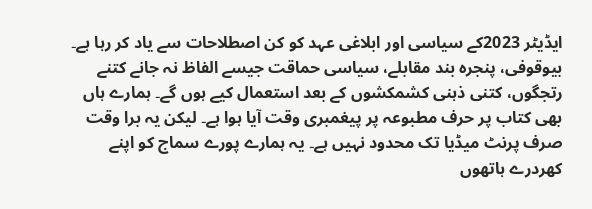ایڈیٹر 2023کے سیاسی اور ابلاغی عہد کو کن اصطلاحات سے یاد کر رہا ہے۔ بیوقوفی، پنجرہ بند مقابلے، سیاسی حماقت جیسے الفاظ نہ جانے کتنے رتجگوں، کتنی ذہنی کشمکشوں کے بعد استعمال کیے ہوں گے۔ ہمارے ہاں بھی کتاب پر حرف مطبوعہ پر پیغمبری وقت آیا ہوا ہے۔ لیکن یہ برا وقت صرف پرنٹ میڈیا تک محدود نہیں ہے۔ یہ ہمارے پورے سماج کو اپنے کھردرے ہاتھوں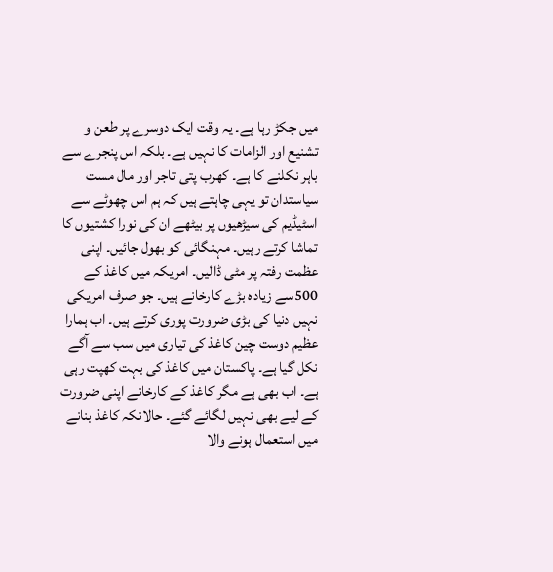میں جکڑ رہا ہے۔ یہ وقت ایک دوسرے پر طعن و تشنیع اور الزامات کا نہیں ہے۔ بلکہ اس پنجرے سے باہر نکلنے کا ہے۔ کھرب پتی تاجر اور مال مست سیاستدان تو یہی چاہتے ہیں کہ ہم اس چھوٹے سے اسٹیڈیم کی سیڑھیوں پر بیٹھے ان کی نورا کشتیوں کا تماشا کرتے رہیں۔ مہنگائی کو بھول جائیں۔ اپنی عظمت رفتہ پر مٹی ڈالیں۔ امریکہ میں کاغذ کے 500سے زیادہ بڑے کارخانے ہیں۔ جو صرف امریکی نہیں دنیا کی بڑی ضرورت پوری کرتے ہیں۔ اب ہمارا عظیم دوست چین کاغذ کی تیاری میں سب سے آگے نکل گیا ہے۔ پاکستان میں کاغذ کی بہت کھپت رہی ہے۔ اب بھی ہے مگر کاغذ کے کارخانے اپنی ضرورت کے لیے بھی نہیں لگائے گئے۔ حالانکہ کاغذ بنانے میں استعمال ہونے والا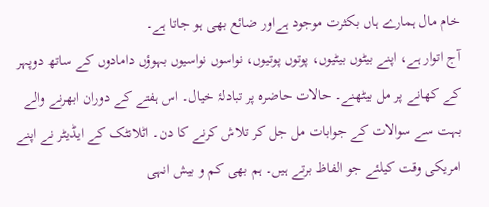خام مال ہمارے ہاں بکثرت موجود ہےاور ضائع بھی ہو جاتا ہے۔
آج اتوار ہے، اپنے بیٹوں بیٹیوں، پوتوں پوتیوں، نواسوں نواسیوں بہوؤں دامادوں کے ساتھ دوپہر کے کھانے پر مل بیٹھنے۔ حالات حاضرہ پر تبادلۂ خیال۔ اس ہفتے کے دوران ابھرنے والے بہت سے سوالات کے جوابات مل جل کر تلاش کرنے کا دن۔ اٹلانٹک کے ایڈیٹر نے اپنے امریکی وقت کیلئے جو الفاظ برتے ہیں۔ ہم بھی کم و بیش انہی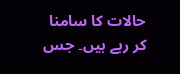حالات کا سامنا کر رہے ہیں۔ جس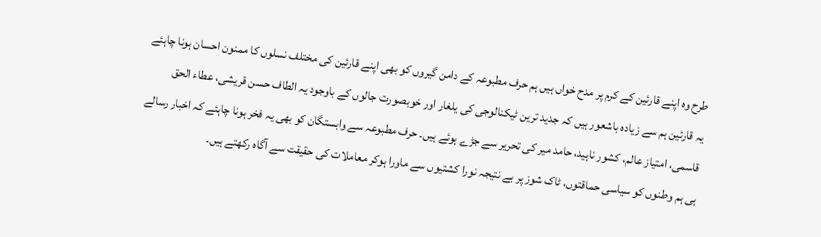طرح وہ اپنے قارئین کے کرم پر مدح خواں ہیں ہم حرف مطبوعہ کے دامن گیروں کو بھی اپنے قارئین کی مختلف نسلوں کا ممنون احسان ہونا چاہئے یہ قارئین ہم سے زیادہ باشعور ہیں کہ جدید ترین ٹیکنالوجی کی یلغار اور خوبصورت جالوں کے باوجود یہ الطاف حسن قریشی، عطاء الحق قاسمی، امتیاز عالم، کشور ناہید، حامد میر کی تحریر سے جڑے ہوئے ہیں۔ حرف مطبوعہ سے وابستگان کو بھی یہ فخر ہونا چاہئے کہ اخبار رسالے ہی ہم وطنوں کو سیاسی حماقتوں، ٹاک شوز پر بے نتیجہ نورا کشتیوں سے ماورا ہوکر معاملات کی حقیقت سے آگاہ رکھتے ہیں۔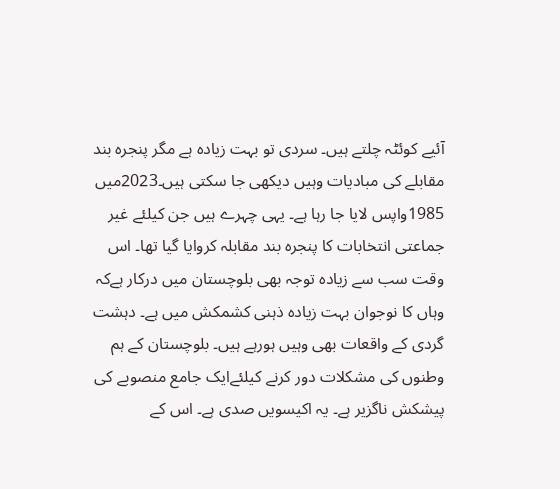آئیے کوئٹہ چلتے ہیں۔ سردی تو بہت زیادہ ہے مگر پنجرہ بند مقابلے کی مبادیات وہیں دیکھی جا سکتی ہیں۔2023میں 1985واپس لایا جا رہا ہے۔ یہی چہرے ہیں جن کیلئے غیر جماعتی انتخابات کا پنجرہ بند مقابلہ کروایا گیا تھا۔ اس وقت سب سے زیادہ توجہ بھی بلوچستان میں درکار ہےکہ وہاں کا نوجوان بہت زیادہ ذہنی کشمکش میں ہے۔ دہشت گردی کے واقعات بھی وہیں ہورہے ہیں۔ بلوچستان کے ہم وطنوں کی مشکلات دور کرنے کیلئےایک جامع منصوبے کی پیشکش ناگزیر ہے۔ یہ اکیسویں صدی ہے۔ اس کے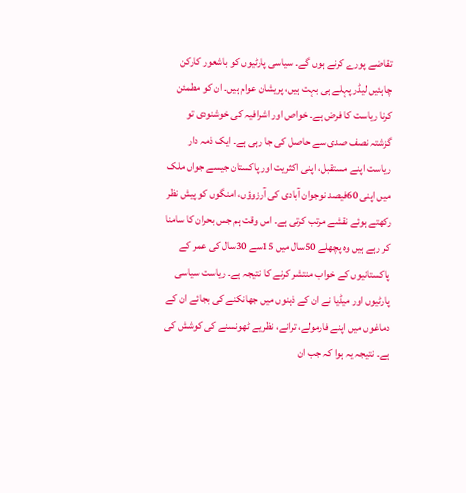تقاضے پورے کرنے ہوں گے۔ سیاسی پارٹیوں کو باشعور کارکن چاہئیں لیڈر پہلے ہی بہت ہیں، پریشان عوام ہیں۔ ان کو مطمئن کرنا ریاست کا فرض ہے۔ خواص اور اشرافیہ کی خوشنودی تو گزشتہ نصف صدی سے حاصل کی جا رہی ہے۔ ایک ذمہ دار ریاست اپنے مستقبل، اپنی اکثریت اور پاکستان جیسے جواں ملک میں اپنی 60فیصد نوجوان آبادی کی آرزوؤں، امنگوں کو پیش نظر رکھتے ہوئے نقشے مرتب کرتی ہے۔ اس وقت ہم جس بحران کا سامنا کر رہے ہیں وہ پچھلے 50سال میں 15سے 30سال کی عمر کے پاکستانیوں کے خواب منتشر کرنے کا نتیجہ ہے۔ ریاست سیاسی پارٹیوں اور میڈیا نے ان کے ذہنوں میں جھانکنے کی بجائے ان کے دماغوں میں اپنے فارمولے، ترانے، نظریے ٹھونسنے کی کوشش کی ہے۔ نتیجہ یہ ہوا کہ جب ان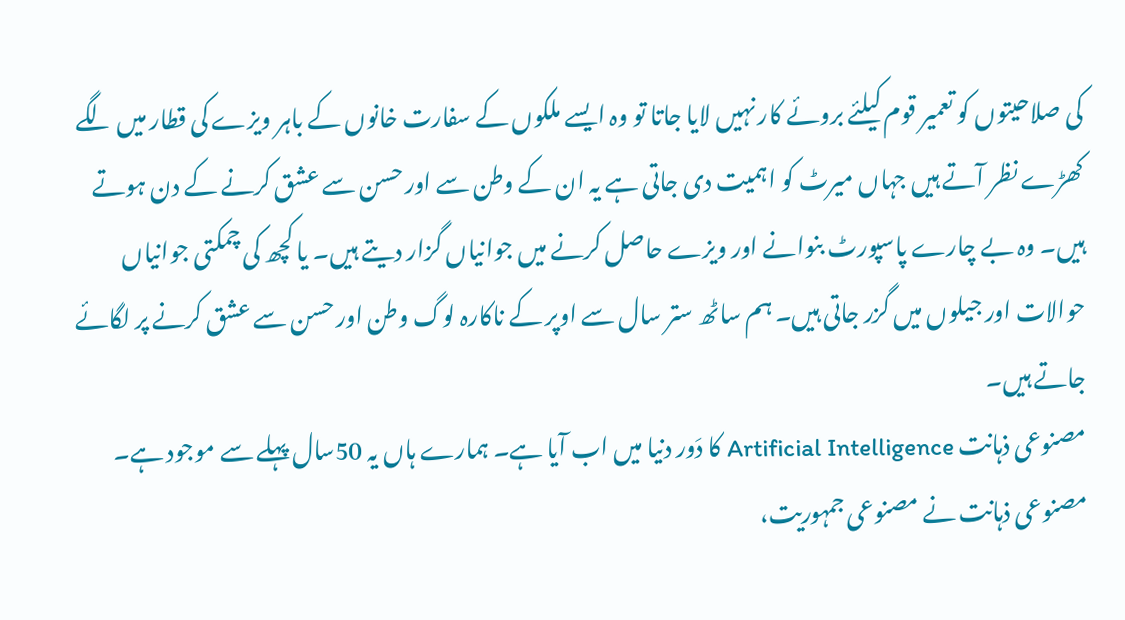کی صلاحیتوں کو تعمیر قوم کیلئے بروئے کار نہیں لایا جاتا تو وہ ایسے ملکوں کے سفارت خانوں کے باہر ویزے کی قطار میں لگے کھڑے نظر آتے ہیں جہاں میرٹ کو اہمیت دی جاتی ہے یہ ان کے وطن سے اور حسن سے عشق کرنے کے دن ہوتے ہیں۔ وہ بے چارے پاسپورٹ بنوانے اور ویزے حاصل کرنے میں جوانیاں گزار دیتے ہیں۔ یا کچھ کی چمکتی جوانیاں حوالات اور جیلوں میں گزر جاتی ہیں۔ ہم ساٹھ ستر سال سے اوپر کے ناکارہ لوگ وطن اور حسن سے عشق کرنے پر لگائے جاتے ہیں۔
مصنوعی ذہانت Artificial Intelligence کا دَور دنیا میں اب آیا ہے۔ ہمارے ہاں یہ 50سال پہلے سے موجود ہے۔ مصنوعی ذہانت نے مصنوعی جمہوریت،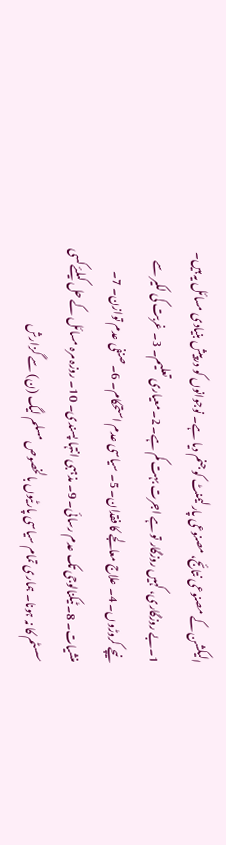الیکشن کے مصنوعی نتائج، مصنوعی پارلیمنٹ کو جنم دیا ہے۔ نوجوانوں کو درپیش بنیادی مسائل یہ ہیں۔ 1۔بے روزگاری، کہیں روزگار تو ہے اجرت بہت کم ہے۔ 2۔معیاری تعلیم۔ 3۔ غربت کی لکیر سے نیچے کروڑوں۔ 4۔ علاج معالجے کا فقدان۔ 5۔ سیاسی عدم استحکام۔ 6۔ صنفی عدم توازن۔ 7۔ منشیات۔ 8۔ ٹیکنالوجی تک عدم رسائی۔ 9۔ مذہبی انتہا پسندی۔ 10۔ روزہ مرہ مسائل کے حل کیلئےکسی سسٹم کا نہ ہونا۔ ہماری تمام سیاسی پارٹیوں بالخصوص مسلم لیگ (ن) سے گزارش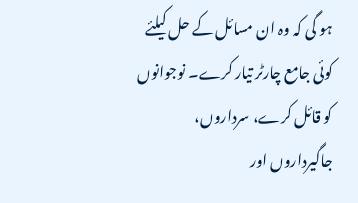ہو گی کہ وہ ان مسائل کے حل کیلئے کوئی جامع چارٹر تیار کرے۔ نوجوانوں کو قائل کرے، سرداروں، جاگیرداروں اور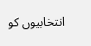انتخابیوں کو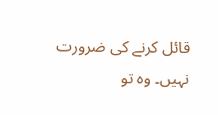قائل کرنے کی ضرورت نہیں۔ وہ تو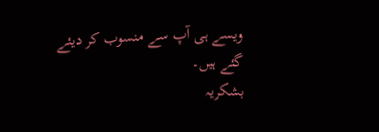ویسے ہی آپ سے منسوب کر دیئے گئے ہیں۔
بشکریہ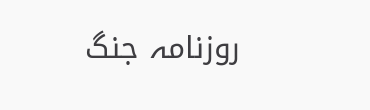روزنامہ جنگ